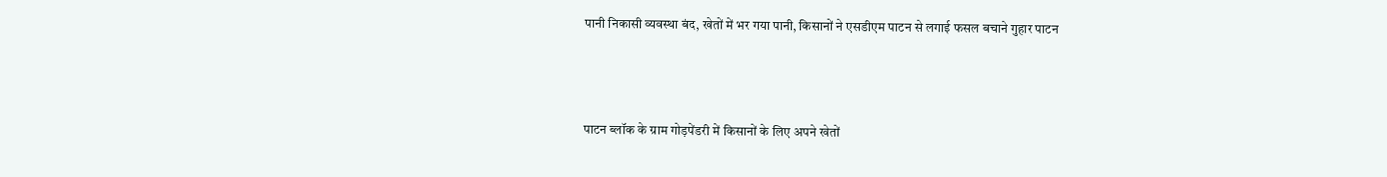पानी निकासी व्यवस्था बंद, खेतों में भर गया पानी, किसानों ने एसडीएम पाटन से लगाई फसल बचाने गुहार पाटन



पाटन ब्लॉक के ग्राम गोड़पेंडरी में किसानों के लिए अपने खेतों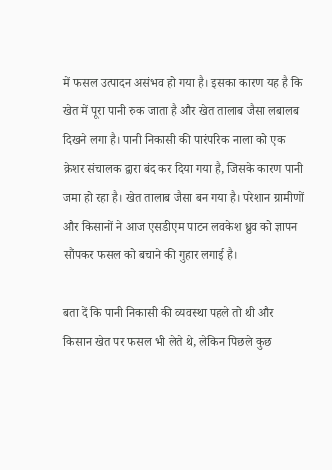में फसल उत्पादन असंभव हो गया है। इसका कारण यह है कि खेत में पूरा पानी रुक जाता है और खेत तालाब जैसा लबालब दिखने लगा है। पानी निकासी की पारंपरिक नाला को एक क्रेशर संचालक द्वारा बंद कर दिया गया है, जिसके कारण पानी जमा हो रहा है। खेत तालाब जैसा बन गया है। परेशान ग्रामीणों और किसानों ने आज एसडीएम पाटन लवकेश ध्रुव को ज्ञापन सौंपकर फसल को बचाने की गुहार लगाई है।

बता दें कि पानी निकासी की व्यवस्था पहले तो थी और किसान खेत पर फसल भी लेते थे, लेकिन पिछले कुछ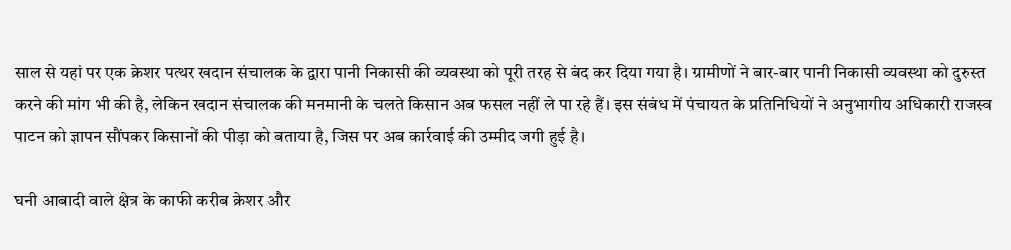साल से यहां पर एक क्रेशर पत्थर खदान संचालक के द्वारा पानी निकासी की व्यवस्था को पूरी तरह से बंद कर दिया गया है। ग्रामीणों ने बार-बार पानी निकासी व्यवस्था को दुरुस्त करने की मांग भी की है, लेकिन खदान संचालक की मनमानी के चलते किसान अब फसल नहीं ले पा रहे हैं। इस संबंध में पंचायत के प्रतिनिधियों ने अनुभागीय अधिकारी राजस्व पाटन को ज्ञापन सौंपकर किसानों की पीड़ा को बताया है, जिस पर अब कार्रवाई की उम्मीद जगी हुई है।

घनी आबादी वाले क्षेत्र के काफी करीब क्रेशर और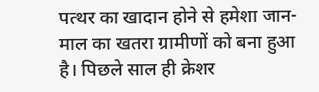पत्थर का खादान होने से हमेशा जान-माल का खतरा ग्रामीणों को बना हुआ है। पिछले साल ही क्रेशर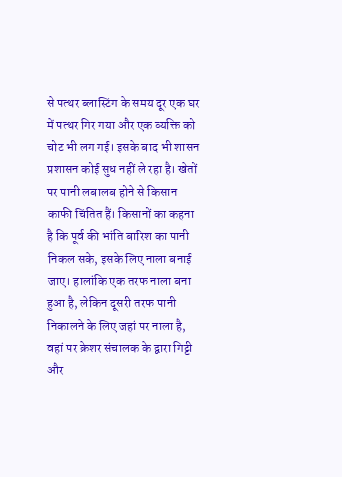से पत्थर ब्लास्टिंग के समय दूर एक घर में पत्थर गिर गया और एक व्यक्ति को चोट भी लग गई। इसके बाद भी शासन प्रशासन कोई सुध नहीं ले रहा है। खेतों पर पानी लबालब होने से किसान काफी चिंतित हैं। किसानों का कहना है कि पूर्व की भांति बारिश का पानी निकल सके, इसके लिए नाला बनाई जाए। हालांकि एक तरफ नाला बना हुआ है, लेकिन दूसरी तरफ पानी निकालने के लिए जहां पर नाला है, वहां पर क्रेशर संचालक के द्वारा गिट्टी और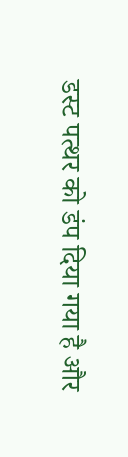डस्ट पत्थर को डंप दिया गया है और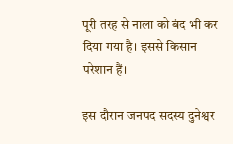पूरी तरह से नाला को बंद भी कर दिया गया है। इससे किसान परेशान हैं।

इस दौरान जनपद सदस्य दुनेश्वर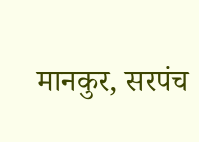मानकुर, सरपंच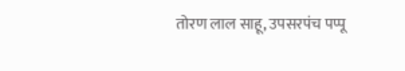तोरण लाल साहू, उपसरपंच पप्पू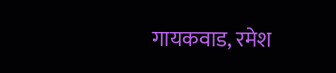गायकवाड, रमेश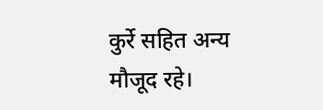कुर्रे सहित अन्य मौजूद रहे।